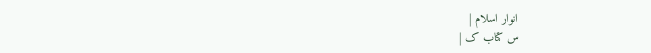انوار اسلام |
س کتاب ک |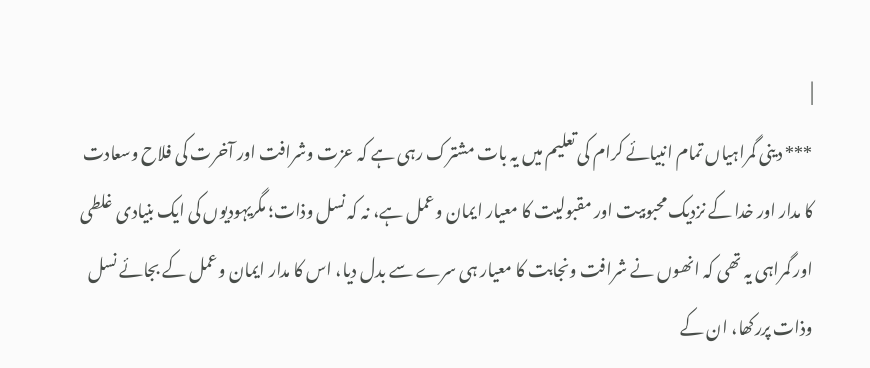|
*** دینی گمراہیاں تمام انبیائے کرام کی تعلیم میں یہ بات مشترک رہی ہے کہ عزت وشرافت اور آخرت کی فلاح وسعادت کا مدار اور خدا کے نزدیک محبوبیت اور مقبولیت کا معیار ایمان وعمل ہے، نہ کہ نسل وذات؛ مگریہودیوں کی ایک بنیادی غلطی اور گمراہی یہ تھی کہ انھوں نے شرافت ونجابت کا معیار ہی سرے سے بدل دیا، اس کا مدار ایمان وعمل کے بجائے نسل وذات پررکھا، ان کے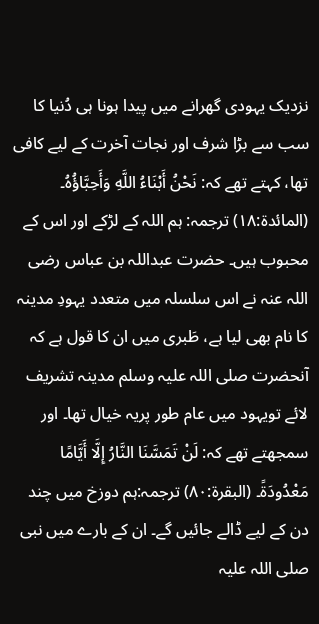نزدیک یہودی گھرانے میں پیدا ہونا ہی دُنیا کا سب سے بڑا شرف اور نجات آخرت کے لیے کافی تھا، کہتے تھے کہ: نَحْنُ أَبْنَاءُ اللَّهِ وَأَحِبَّاؤُهُ۔ (المائدۃ:۱۸) ترجمہ: ہم اللہ کے لڑکے اور اس کے محبوب ہیں۔ حضرت عبداللہ بن عباس رضی اللہ عنہ نے اس سلسلہ میں متعدد یہودِ مدینہ کا نام بھی لیا ہے، طَبری میں ان کا قول ہے کہ آنحضرت صلی اللہ علیہ وسلم مدینہ تشریف لائے تویہود میں عام طور پریہ خیال تھا۔ اور سمجھتے تھے کہ: لَنْ تَمَسَّنَا النَّارُ إِلَّا أَيَّامًا مَعْدُودَةً۔ (البقرۃ:۸۰) ترجمہ:ہم دوزخ میں چند دن کے لیے ڈالے جائیں گے۔ ان کے بارے میں نبی صلی اللہ علیہ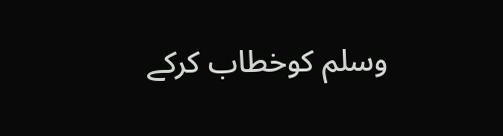وسلم کوخطاب کرکے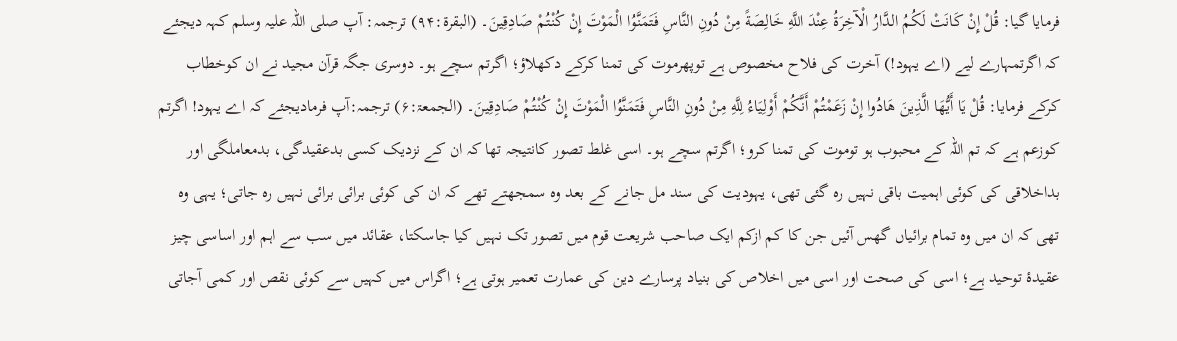فرمایا گیا: قُلْ إِنْ كَانَتْ لَكُمُ الدَّارُ الْآخِرَةُ عِنْدَ اللَّهِ خَالِصَةً مِنْ دُونِ النَّاسِ فَتَمَنَّوُا الْمَوْتَ إِنْ كُنْتُمْ صَادِقِينَ۔ (البقرۃ:۹۴) ترجمہ: آپ صلی اللہ علیہ وسلم کہہ دیجئے کہ اگرتمہارے لیے (اے یہود!) آخرت کی فلاح مخصوص ہے توپھرموت کی تمنا کرکے دکھلاؤ؛ اگرتم سچے ہو۔ دوسری جگہ قرآن مجید نے ان کوخطاب کرکے فرمایا: قُلْ يَا أَيُّهَا الَّذِينَ هَادُوا إِنْ زَعَمْتُمْ أَنَّكُمْ أَوْلِيَاءُ لِلَّهِ مِنْ دُونِ النَّاسِ فَتَمَنَّوُا الْمَوْتَ إِنْ كُنْتُمْ صَادِقِينَ۔ (الجمعۃ:۶) ترجمہ:آپ فرمادیجئے کہ اے یہود! اگرتم کوزعم ہے کہ تم اللہ کے محبوب ہو توموت کی تمنا کرو؛ اگرتم سچے ہو۔ اسی غلط تصور کانتیجہ تھا کہ ان کے نزدیک کسی بدعقیدگی، بدمعاملگی اور بداخلاقی کی کوئی اہمیت باقی نہیں رہ گئی تھی، یہودیت کی سند مل جانے کے بعد وہ سمجھتے تھے کہ ان کی کوئی برائی برائی نہیں رہ جاتی؛ یہی وہ تھی کہ ان میں وہ تمام برائیاں گھس آئیں جن کا کم ازکم ایک صاحب شریعت قوم میں تصور تک نہیں کیا جاسکتا، عقائد میں سب سے اہم اور اساسی چیز عقیدۂ توحید ہے؛ اسی کی صحت اور اسی میں اخلاص کی بنیاد پرسارے دین کی عمارت تعمیر ہوتی ہے؛ اگراس میں کہیں سے کوئی نقص اور کمی آجاتی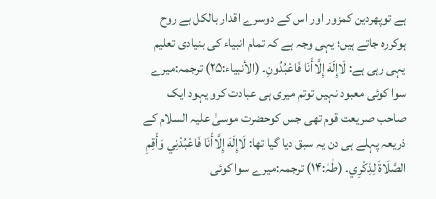ہے توپھردین کمزور اور اس کے دوسرے اقدار بالکل بے روح ہوکررہ جاتے ہیں؛ یہی وجہ ہے کہ تمام انبیاء کی بنیادی تعلیم یہی رہی ہے: لَاإِلَهَ إِلَّاأَنَا فَاعْبُدُونِ۔ (الأنبیاء:۲۵) ترجمہ:میرے سوا کوئی معبود نہیں توتم میری ہی عبادت کرو یہود ایک صاحب صریعت قوم تھی جس کوحضرت موسیٰ علیہ السلام کے ذریعہ پہلے ہی دن یہ سبق دیا گیا تھا: لَاإِلَهَ إِلَّاأَنَا فَاعْبُدْنِي وَأَقِمِ الصَّلَاةَ لِذِكْرِي۔ (طٰہٰ:۱۴) ترجمہ:میرے سوا کوئی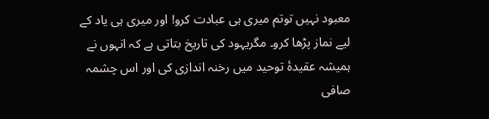معبود نہیں توتم میری ہی عبادت کرو! اور میری ہی یاد کے لیے نماز پڑھا کرو۔ مگریہود کی تاریخ بتاتی ہے کہ انہوں نے ہمیشہ عقیدۂ توحید میں رخنہ اندازی کی اور اس چشمہ صافی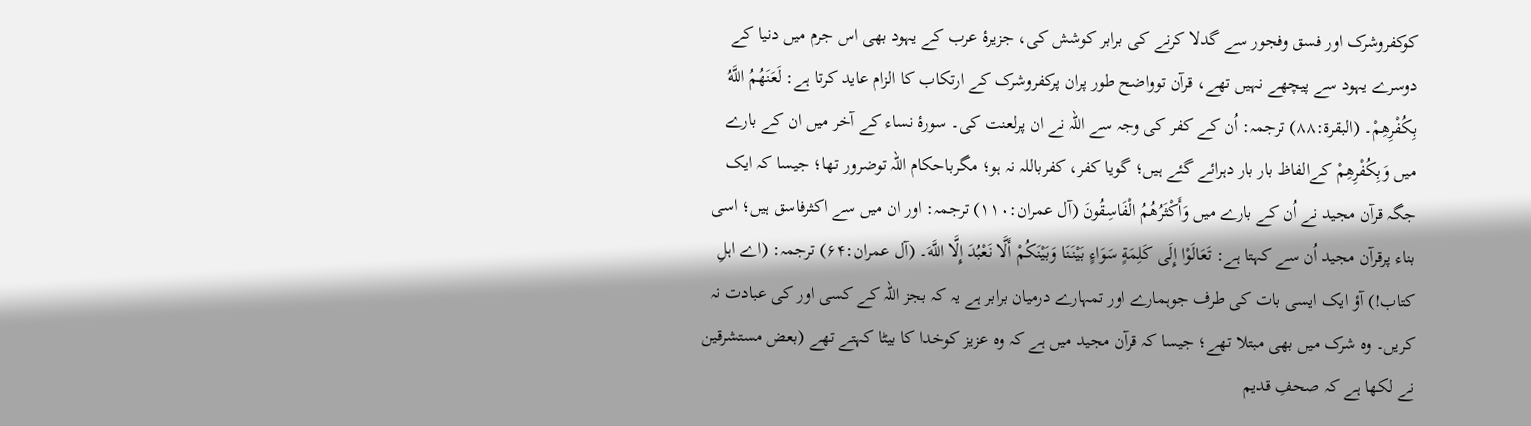کوکفروشرک اور فسق وفجور سے گدلا کرنے کی برابر کوشش کی، جزیرۂ عرب کے یہود بھی اس جرم میں دنیا کے دوسرے یہود سے پیچھے نہیں تھے، قرآن توواضح طور پران پرکفروشرک کے ارتکاب کا الزام عاید کرتا ہے: لَعَنَهُمُ اللَّهُ بِكُفْرِهِمْ۔ (البقرۃ:۸۸) ترجمہ: اُن کے کفر کی وجہ سے اللہ نے ان پرلعنت کی۔ سورۂ نساء کے آخر میں ان کے بارے میں وَبِكُفْرِهِمْ کےالفاظ بار بار دہرائے گئے ہیں؛ گویا کفر، کفرباللہ نہ ہو؛ مگرباحکام اللہ توضرور تھا؛ جیسا کہ ایک جگہ قرآن مجید نے اُن کے بارے میں وَأَكْثَرُهُمُ الْفَاسِقُونَ (آل عمران:۱۱۰) ترجمہ: اور ان میں سے اکثرفاسق ہیں؛ اسی بناء پرقرآن مجید اُن سے کہتا ہے: تَعَالَوْا إِلَى كَلِمَةٍ سَوَاءٍ بَيْنَنَا وَبَيْنَكُمْ أَلَّا نَعْبُدَ إِلَّا اللَّهَ۔ (آل عمران:۶۴) ترجمہ: (اے اہلِ کتاب!) آؤ ایک ایسی بات کی طرف جوہمارے اور تمہارے درمیان برابر ہے یہ کہ بجز اللہ کے کسی اور کی عبادت نہ کریں۔ وہ شرک میں بھی مبتلا تھے؛ جیسا کہ قرآن مجید میں ہے کہ وہ عزیز کوخدا کا بیٹا کہتے تھے (بعض مستشرقین نے لکھا ہے کہ صحفِ قدیم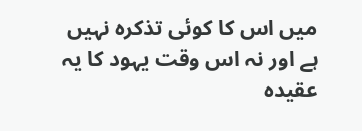میں اس کا کوئی تذکرہ نہیں ہے اور نہ اس وقت یہود کا یہ عقیدہ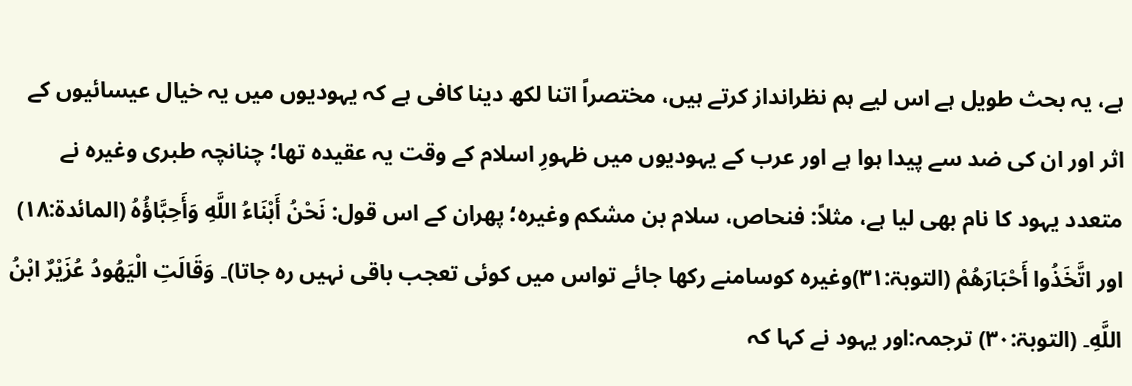ہے، یہ بحث طویل ہے اس لیے ہم نظرانداز کرتے ہیں، مختصراً اتنا لکھ دینا کافی ہے کہ یہودیوں میں یہ خیال عیسائیوں کے اثر اور ان کی ضد سے پیدا ہوا ہے اور عرب کے یہودیوں میں ظہورِ اسلام کے وقت یہ عقیدہ تھا؛ چنانچہ طبری وغیرہ نے متعدد یہود کا نام بھی لیا ہے، مثلاً: فنحاص، سلام بن مشکم وغیرہ؛ پھران کے اس قول: نَحْنُ أَبْنَاءُ اللَّهِ وَأَحِبَّاؤُهُ (المائدۃ:۱۸) اور اتَّخَذُوا أَحْبَارَهُمْ (التوبۃ:۳۱)وغیرہ کوسامنے رکھا جائے تواس میں کوئی تعجب باقی نہیں رہ جاتا)۔ وَقَالَتِ الْيَهُودُ عُزَيْرٌ ابْنُ اللَّهِ۔ (التوبۃ:۳۰) ترجمہ:اور یہود نے کہا کہ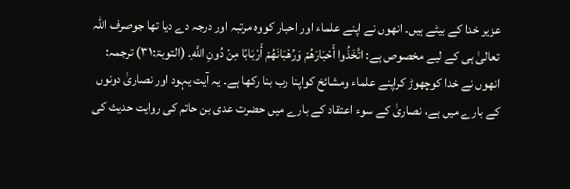عزیر خدا کے بیٹے ہیں۔ انھوں نے اپنے علماء اور احبار کووہ مرتبہ اور درجہ دے دیا تھا جوصرف اللہ تعالیٰ ہی کے لیے مخصوص ہے: اتَّخَذُوا أَحْبَارَهُمْ وَرُهْبَانَهُمْ أَرْبَابًا مِنْ دُونِ اللَّهِ۔ (التوبۃ:۳۱) ترجمہ: انھوں نے خدا کوچھوڑ کراپنے علماء ومشائخ کواپنا رب بنا رکھا ہے۔ یہ آیت یہود اور نصاریٰ دونوں کے بارے میں ہے، نصاریٰ کے سوء اعتقاد کے بارے میں حضرت عدی بن حاتم کی روایت حدیث کی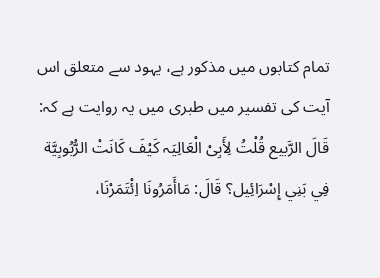تمام کتابوں میں مذکور ہے، یہود سے متعلق اس آیت کی تفسیر میں طبری میں یہ روایت ہے کہ: قَالَ الرَّبیع قُلْتُ لِأَبِیْ الْعَالِیَہ کَیْفَ كَانَتْ الرُّبُوبِيَّة فِي بَنِي إِسْرَائِيل؟ قَالَ: مَاأَمَرُونَا اِئْتَمَرْنَا،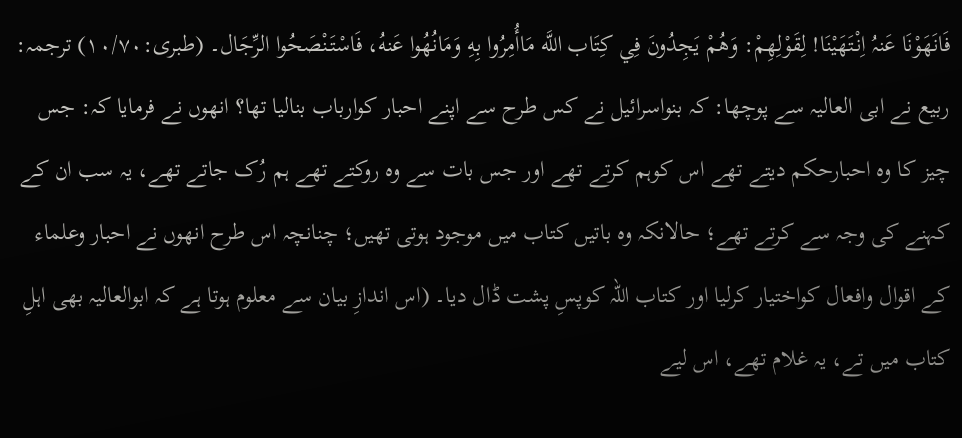فَانَهَوْنَا عَنہُ اِنْتَهَيْنَا! لِقَوْلِهِمْ: وَهُمْ يَجِدُونَ فِي كِتَاب اللَّه مَاأُمِرُوا بِهِ وَمَانُهُوا عَنهُ، فَاسْتَنْصَحُوا الرِّجَال۔ (طبری:۱۰/۷۰) ترجمہ: ربیع نے ابی العالیہ سے پوچھا: کہ بنواسرائیل نے کس طرح سے اپنے احبار کوارباب بنالیا تھا؟ انھوں نے فرمایا کہ: جس چیز کا وہ احبارحکم دیتے تھے اس کوہم کرتے تھے اور جس بات سے وہ روکتے تھے ہم رُک جاتے تھے، یہ سب ان کے کہنے کی وجہ سے کرتے تھے؛ حالانکہ وہ باتیں کتاب میں موجود ہوتی تھیں؛ چنانچہ اس طرح انھوں نے احبار وعلماء کے اقوال وافعال کواختیار کرلیا اور کتاب اللہ کوپسِ پشت ڈال دیا۔ (اس اندازِ بیان سے معلوم ہوتا ہے کہ ابوالعالیہ بھی اہلِ کتاب میں تے، یہ غلام تھے، اس لیے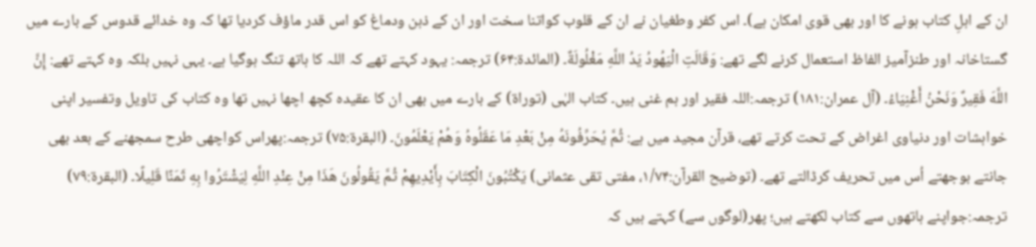ان کے اہلِ کتاب ہونے کا اور بھی قوی امکان ہے)۔ اس کفر وطغیان نے ان کے قلوب کواتنا سخت اور ان کے ذہن ودماغ کو اس قدر ماؤف کردیا تھا کہ وہ خدائے قدوس کے بارے میں گستاخانہ اور طنزآمیز الفاظ استعمال کرنے لگے تھے: وَقَالَتِ الْيَهُودُ يَدُ اللَّهِ مَغْلُولَةٌ۔ (المائدۃ:۶۴) ترجمہ: یہود کہتے تھے کہ اللہ کا ہاتھ تنگ ہوگیا ہے۔ یہی نہیں بلکہ وہ کہتے تھے: إِنَّ اللَّهَ فَقِيرٌ وَنَحْنُ أَغْنِيَاءُ۔ (آل عمران:۱۸۱) ترجمہ:اللہ فقیر اور ہم غنی ہیں۔ کتاب الہٰی (توراۃ) کے بارے میں بھی ان کا عقیدہ کچھ اچھا نہیں تھا وہ کتاب کی تاویل وتفسیر اپنی خواہشات اور دنیاوی اغراض کے تحت کرتے تھے، قرآن مجید میں ہے: ثُمَّ يُحَرِّفُونَهُ مِنْ بَعْدِ مَا عَقَلُوهُ وَهُمْ يَعْلَمُونَ۔ (البقرۃ:۷۵) ترجمہ:پھراس کواچھی طرح سمجھنے کے بعد بھی جانتے بوجھتے اُس میں تحریف کرڈالتے تھے۔ (توضیح القرآن:۱/۷۴، مفتی تقی عثمانی) يَكْتُبُونَ الْكِتَابَ بِأَيْدِيهِمْ ثُمَّ يَقُولُونَ هَذَا مِنْ عِنْدِ اللَّهِ لِيَشْتَرُوا بِهِ ثَمَنًا قَلِيلًا۔ (البقرۃ:۷۹) ترجمہ:جواپنے ہاتھوں سے کتاب لکھتے ہیں؛ پھر(لوگوں سے) کہتے ہیں کہ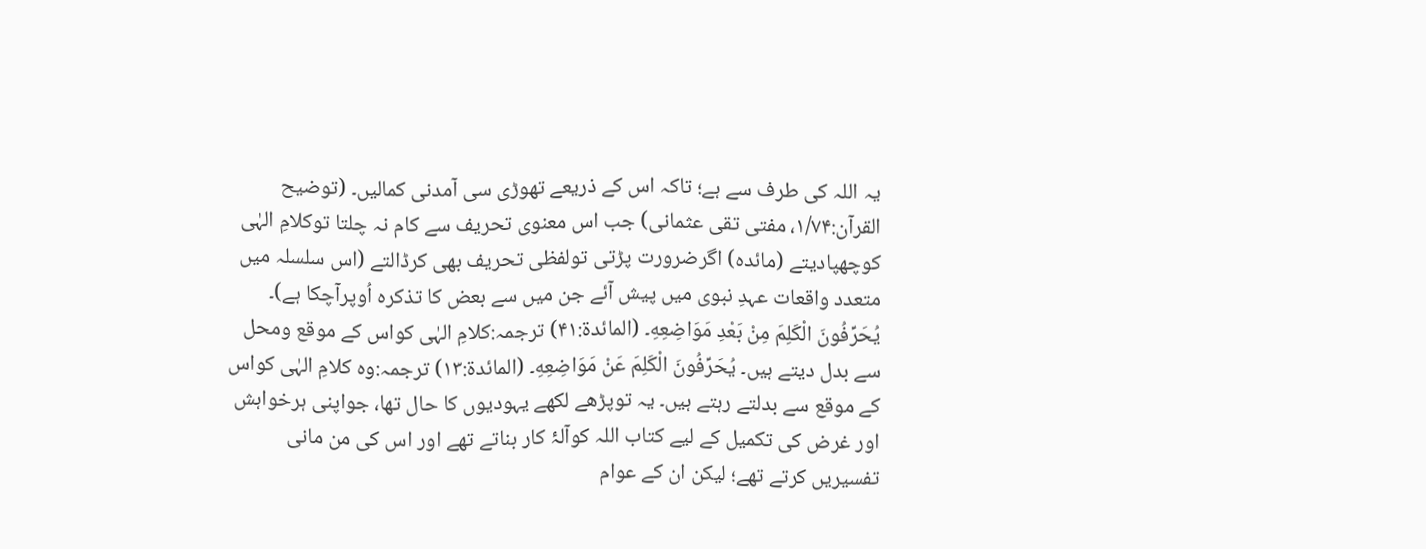یہ اللہ کی طرف سے ہے؛ تاکہ اس کے ذریعے تھوڑی سی آمدنی کمالیں۔ (توضیح القرآن:۱/۷۴، مفتی تقی عثمانی) جب اس معنوی تحریف سے کام نہ چلتا توکلامِ الہٰی کوچھپادیتے (مائدہ) اگرضرورت پڑتی تولفظی تحریف بھی کرڈالتے (اس سلسلہ میں متعدد واقعات عہدِ نبوی میں پیش آئے جن میں سے بعض کا تذکرہ اُوپرآچکا ہے)۔ يُحَرِّفُونَ الْكَلِمَ مِنْ بَعْدِ مَوَاضِعِهِ۔ (المائدۃ:۴۱) ترجمہ:کلامِ الہٰی کواس کے موقع ومحل سے بدل دیتے ہیں۔ يُحَرِّفُونَ الْكَلِمَ عَنْ مَوَاضِعِهِ۔ (المائدۃ:۱۳) ترجمہ:وہ کلامِ الہٰی کواس کے موقع سے بدلتے رہتے ہیں۔ یہ توپڑھے لکھے یہودیوں کا حال تھا، جواپنی ہرخواہش اور غرض کی تکمیل کے لیے کتاب اللہ کوآلۂ کار بناتے تھے اور اس کی من مانی تفسیریں کرتے تھے؛ لیکن ان کے عوام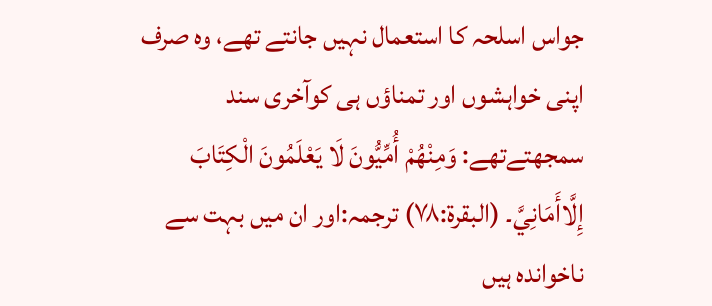جواس اسلحہ کا استعمال نہیں جانتے تھے، وہ صرف اپنی خواہشوں اور تمناؤں ہی کوآخری سند سمجھتےتھے: وَمِنْهُمْ أُمِّيُّونَ لَا يَعْلَمُونَ الْكِتَابَ إِلَّاأَمَانِيَّ۔ (البقرۃ:۷۸) ترجمہ:اور ان میں بہت سے ناخواندہ ہیں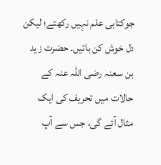جوکتابی علم نہیں رکھتے؛ لیکن دل خوش کن باتیں۔ حضرت زید بن سعنہ رضی اللہ عنہ کے حالات میں تحریف کی ایک مثال آئے گی، جس سے آپ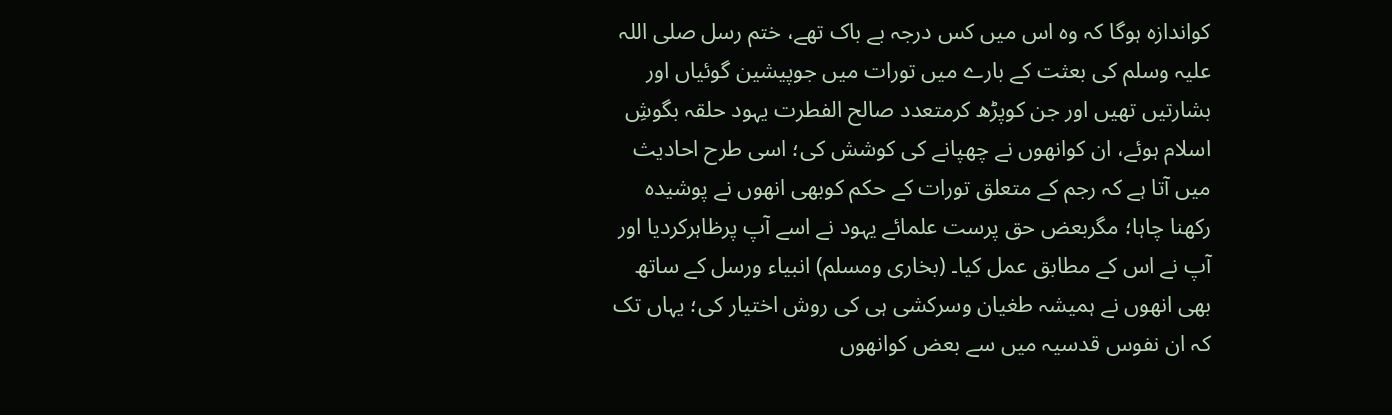کواندازہ ہوگا کہ وہ اس میں کس درجہ بے باک تھے، ختم رسل صلی اللہ علیہ وسلم کی بعثت کے بارے میں تورات میں جوپیشین گوئیاں اور بشارتیں تھیں اور جن کوپڑھ کرمتعدد صالح الفطرت یہود حلقہ بگوشِ اسلام ہوئے، ان کوانھوں نے چھپانے کی کوشش کی؛ اسی طرح احادیث میں آتا ہے کہ رجم کے متعلق تورات کے حکم کوبھی انھوں نے پوشیدہ رکھنا چاہا؛ مگربعض حق پرست علمائے یہود نے اسے آپ پرظاہرکردیا اور آپ نے اس کے مطابق عمل کیا۔ (بخاری ومسلم) انبیاء ورسل کے ساتھ بھی انھوں نے ہمیشہ طغیان وسرکشی ہی کی روش اختیار کی؛ یہاں تک کہ ان نفوس قدسیہ میں سے بعض کوانھوں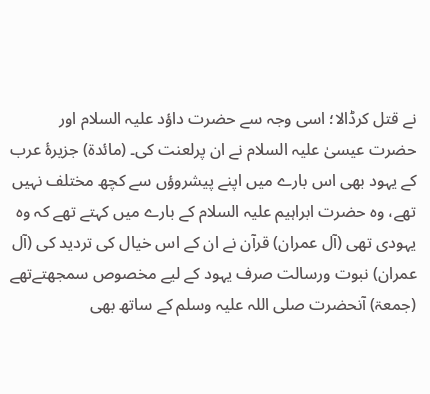نے قتل کرڈالا؛ اسی وجہ سے حضرت داؤد علیہ السلام اور حضرت عیسیٰ علیہ السلام نے ان پرلعنت کی۔ (مائدۃ) جزیرۂ عرب کے یہود بھی اس بارے میں اپنے پیشروؤں سے کچھ مختلف نہیں تھے، وہ حضرت ابراہیم علیہ السلام کے بارے میں کہتے تھے کہ وہ یہودی تھی (آل عمران) قرآن نے ان کے اس خیال کی تردید کی (آل عمران) نبوت ورسالت صرف یہود کے لیے مخصوص سمجھتےتھے (جمعۃ) آنحضرت صلی اللہ علیہ وسلم کے ساتھ بھی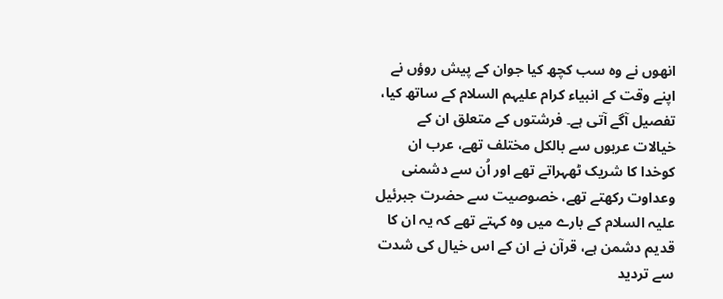انھوں نے وہ سب کچھ کیا جوان کے پیش روؤں نے اپنے وقت کے انبیاء کرام علیہم السلام کے ساتھ کیا، تفصیل آگے آتی ہے۔ فرشتوں کے متعلق ان کے خیالات عربوں سے بالکل مختلف تھے، عرب ان کوخدا کا شریک ٹھہراتے تھے اور اُن سے دشمنی وعداوت رکھتے تھے، خصوصیت سے حضرت جبرئیل علیہ السلام کے بارے میں وہ کہتے تھے کہ یہ ان کا قدیم دشمن ہے، قرآن نے ان کے اس خیال کی شدت سے تردید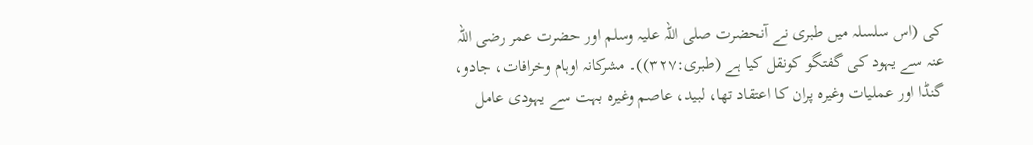کی (اس سلسلہ میں طبری نے آنحضرت صلی اللہ علیہ وسلم اور حضرت عمر رضی اللہ عنہ سے یہود کی گفتگو کونقل کیا ہے (طبری:۳۲۷))۔ مشرکانہ اوہام وخرافات، جادو، گنڈا اور عملیات وغیرہ پران کا اعتقاد تھا، لبید، عاصم وغیرہ بہت سے یہودی عامل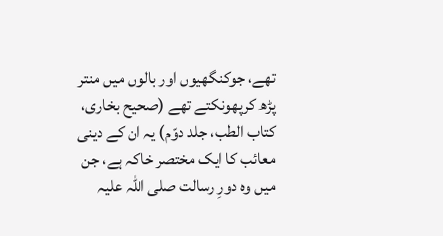تھے، جوکنگھیوں اور بالوں میں منتر پڑھ کرپھونکتے تھے (صحیح بخاری، کتاب الطب، جلد دوّم) یہ ان کے دینی معائب کا ایک مختصر خاکہ ہے، جن میں وہ دورِ رسالت صلی اللہ علیہ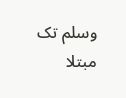وسلم تک مبتلا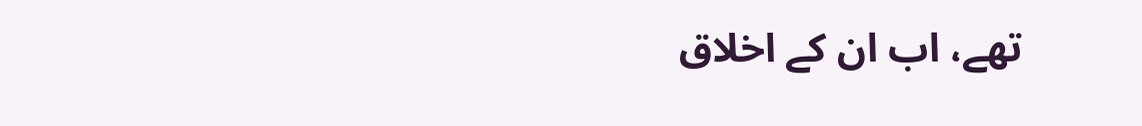تھے، اب ان کے اخلاق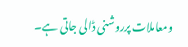ومعاملات پرروشنی ڈالی جاتی ہے۔